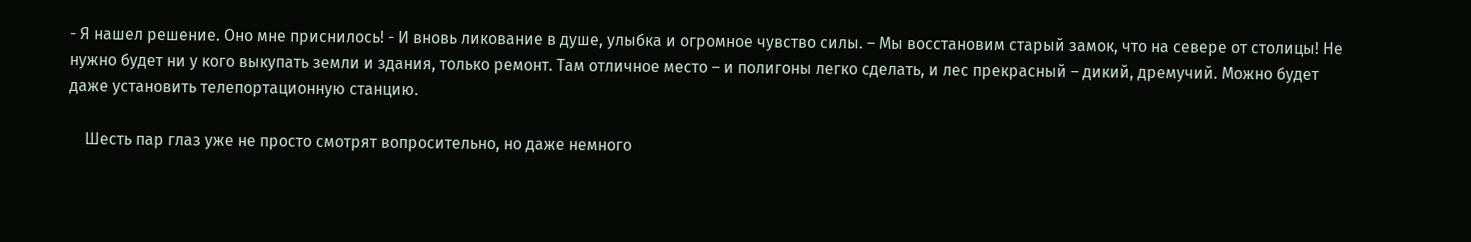- Я нашел решение. Оно мне приснилось! - И вновь ликование в душе, улыбка и огромное чувство силы. – Мы восстановим старый замок, что на севере от столицы! Не нужно будет ни у кого выкупать земли и здания, только ремонт. Там отличное место – и полигоны легко сделать, и лес прекрасный – дикий, дремучий. Можно будет даже установить телепортационную станцию.

    Шесть пар глаз уже не просто смотрят вопросительно, но даже немного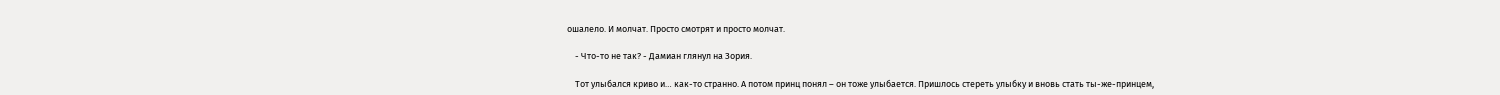ошалело. И молчат. Просто смотрят и просто молчат.

    - Что-то не так? - Дамиан глянул на Зория.

    Тот улыбался криво и… как-то странно. А потом принц понял – он тоже улыбается. Пришлось стереть улыбку и вновь стать ты-же-принцем,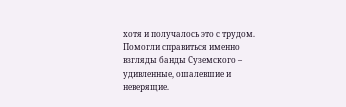хотя и получалось это с трудом. Помогли справиться именно взгляды банды Суземского – удивленные, ошалевшие и неверящие.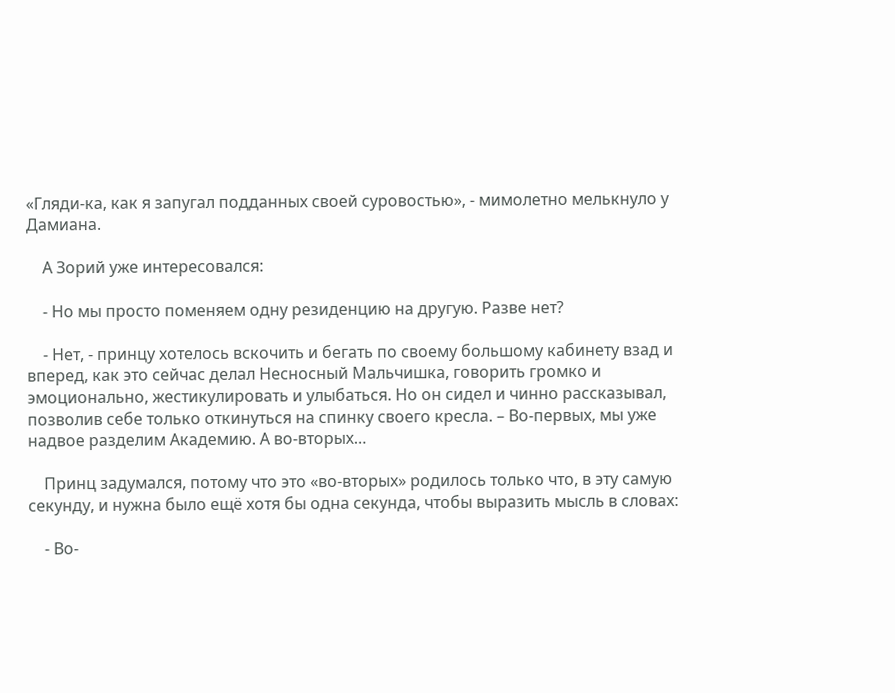«Гляди-ка, как я запугал подданных своей суровостью», - мимолетно мелькнуло у Дамиана.

    А Зорий уже интересовался:

    - Но мы просто поменяем одну резиденцию на другую. Разве нет?

    - Нет, - принцу хотелось вскочить и бегать по своему большому кабинету взад и вперед, как это сейчас делал Несносный Мальчишка, говорить громко и эмоционально, жестикулировать и улыбаться. Но он сидел и чинно рассказывал, позволив себе только откинуться на спинку своего кресла. – Во-первых, мы уже надвое разделим Академию. А во-вторых…

    Принц задумался, потому что это «во-вторых» родилось только что, в эту самую секунду, и нужна было ещё хотя бы одна секунда, чтобы выразить мысль в словах:

    - Во-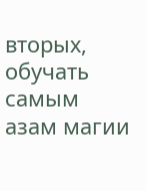вторых, обучать самым азам магии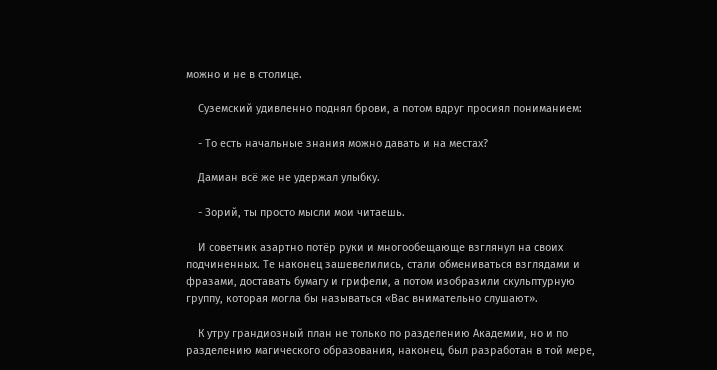можно и не в столице.

    Суземский удивленно поднял брови, а потом вдруг просиял пониманием:

    - То есть начальные знания можно давать и на местах?

    Дамиан всё же не удержал улыбку.

    - Зорий, ты просто мысли мои читаешь.

    И советник азартно потёр руки и многообещающе взглянул на своих подчиненных. Те наконец зашевелились, стали обмениваться взглядами и фразами, доставать бумагу и грифели, а потом изобразили скульптурную группу, которая могла бы называться «Вас внимательно слушают».

    К утру грандиозный план не только по разделению Академии, но и по разделению магического образования, наконец, был разработан в той мере,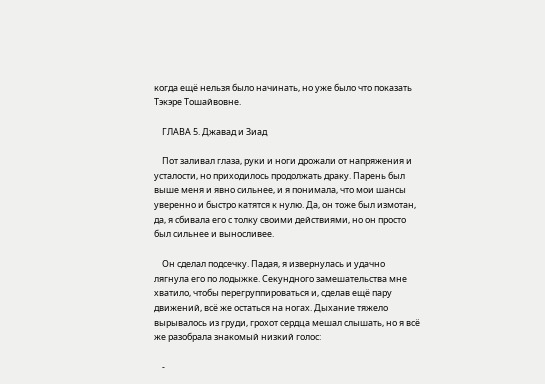когда ещё нельзя было начинать, но уже было что показать Тэкэре Тошайвовне.

    ГЛАВА 5. Джавад и Зиад

    Пот заливал глаза, руки и ноги дрожали от напряжения и усталости, но приходилось продолжать драку. Парень был выше меня и явно сильнее, и я понимала, что мои шансы уверенно и быстро катятся к нулю. Да, он тоже был измотан, да, я сбивала его с толку своими действиями, но он просто был сильнее и выносливее.

    Он сделал подсечку. Падая, я извернулась и удачно лягнула его по лодыжке. Секундного замешательства мне хватило, чтобы перегруппироваться и, сделав ещё пару движений, всё же остаться на ногах. Дыхание тяжело вырывалось из груди, грохот сердца мешал слышать, но я всё же разобрала знакомый низкий голос:

    -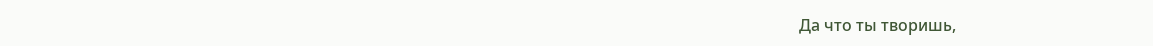Да что ты творишь,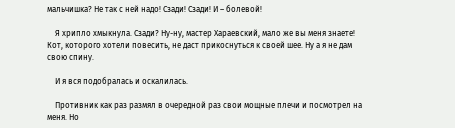мальчишка? Не так с ней надо! Сзади! Сзади! И – болевой!

    Я хрипло хмыкнула. Сзади? Ну-ну, мастер Хараевский, мало же вы меня знаете! Кот, которого хотели повесить, не даст прикоснуться к своей шее. Ну а я не дам свою спину.

    И я вся подобралась и оскалилась.

    Противник как раз размял в очередной раз свои мощные плечи и посмотрел на меня. Но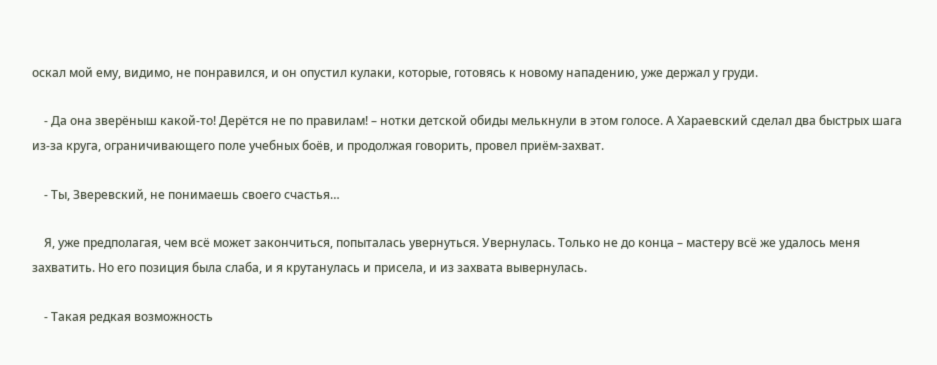оскал мой ему, видимо, не понравился, и он опустил кулаки, которые, готовясь к новому нападению, уже держал у груди.

    - Да она зверёныш какой-то! Дерётся не по правилам! – нотки детской обиды мелькнули в этом голосе. А Хараевский сделал два быстрых шага из-за круга, ограничивающего поле учебных боёв, и продолжая говорить, провел приём-захват.

    - Ты, Зверевский, не понимаешь своего счастья…

    Я, уже предполагая, чем всё может закончиться, попыталась увернуться. Увернулась. Только не до конца – мастеру всё же удалось меня захватить. Но его позиция была слаба, и я крутанулась и присела, и из захвата вывернулась.

    - Такая редкая возможность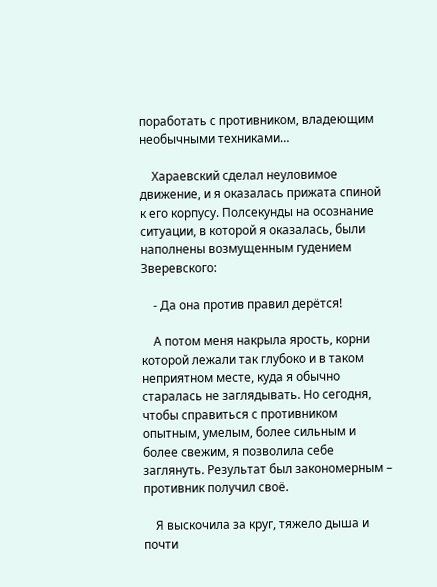поработать с противником, владеющим необычными техниками…

    Хараевский сделал неуловимое движение, и я оказалась прижата спиной к его корпусу. Полсекунды на осознание ситуации, в которой я оказалась, были наполнены возмущенным гудением Зверевского:

    - Да она против правил дерётся!

    А потом меня накрыла ярость, корни которой лежали так глубоко и в таком неприятном месте, куда я обычно старалась не заглядывать. Но сегодня, чтобы справиться с противником опытным, умелым, более сильным и более свежим, я позволила себе заглянуть. Результат был закономерным – противник получил своё.

    Я выскочила за круг, тяжело дыша и почти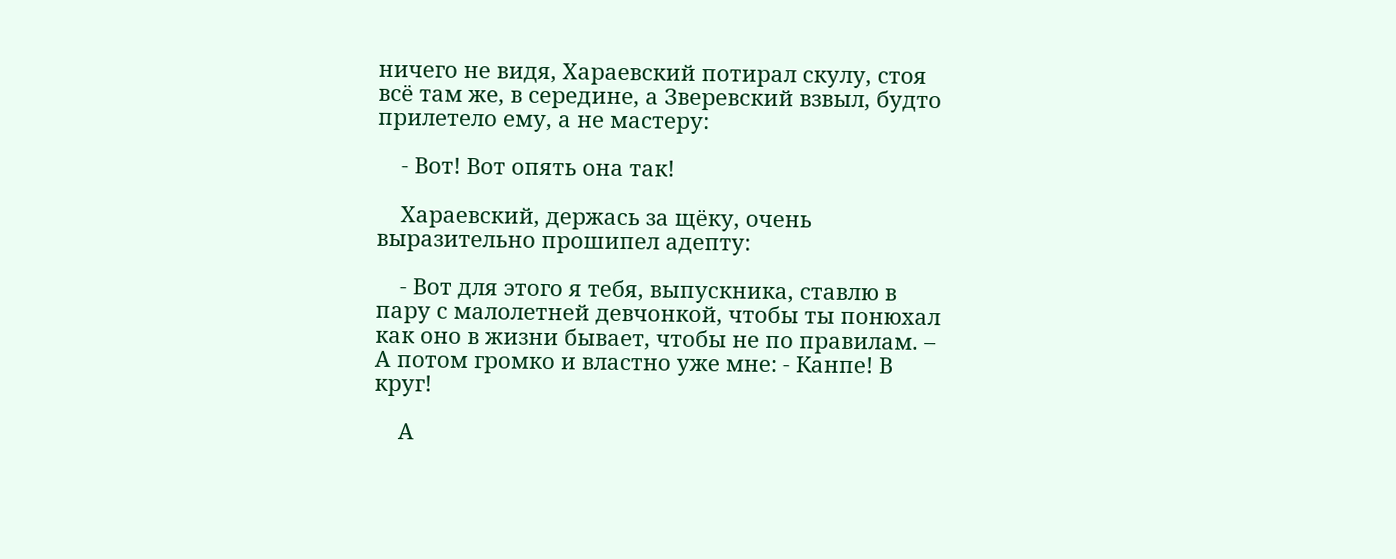ничего не видя, Хараевский потирал скулу, стоя всё там же, в середине, а Зверевский взвыл, будто прилетело ему, а не мастеру:

    - Вот! Вот опять она так!

    Хараевский, держась за щёку, очень выразительно прошипел адепту:

    - Вот для этого я тебя, выпускника, ставлю в пару с малолетней девчонкой, чтобы ты понюхал как оно в жизни бывает, чтобы не по правилам. – А потом громко и властно уже мне: - Канпе! В круг!

    А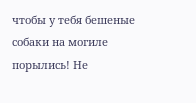чтобы у тебя бешеные собаки на могиле порылись! Не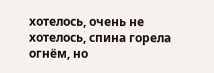хотелось, очень не хотелось, спина горела огнём, но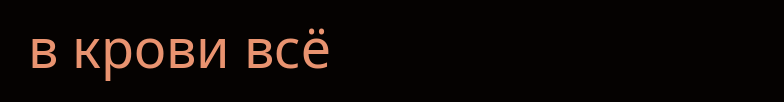в крови всё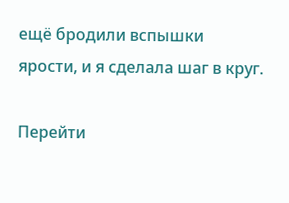ещё бродили вспышки ярости, и я сделала шаг в круг.

Перейти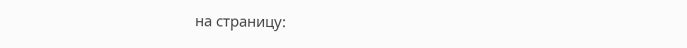на страницу: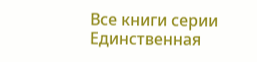Все книги серии Единственная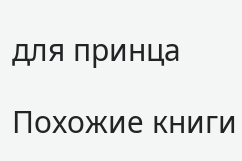для принца

Похожие книги